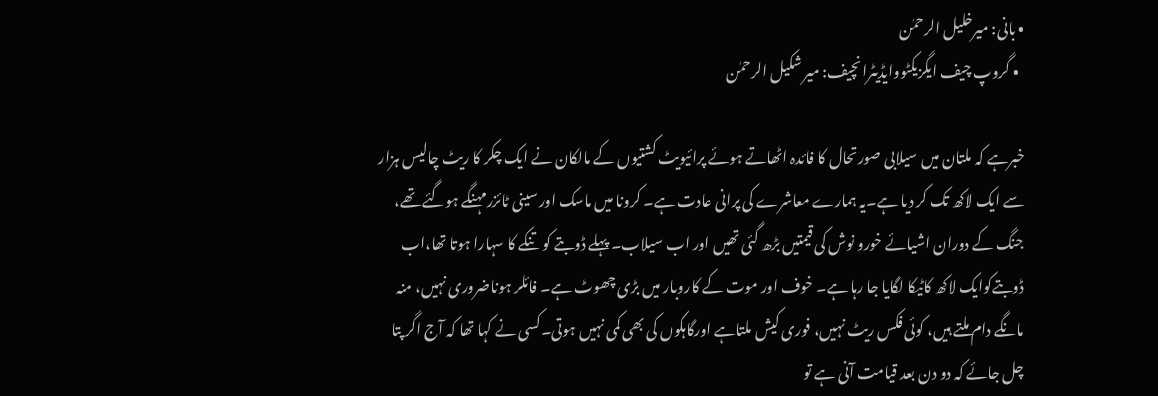• بانی: میرخلیل الرحمٰن
  • گروپ چیف ایگزیکٹووایڈیٹرانچیف: میر شکیل الرحمٰن

خبرہے کہ ملتان میں سیلابی صورتحال کا فائدہ اٹھاتے ہوئے پرائیویٹ کشتیوں کے مالکان نے ایک چکر کا ریٹ چالیس ہزار سے ایک لاکھ تک کر دیا ہے۔یہ ہمارے معاشرے کی پرانی عادت ہے۔ کرونا میں ماسک اور سینی ٹائزرمہنگے ہوگئے تھے، جنگ کے دوران اشیائے خورو نوش کی قیمتیں بڑھ گئی تھیں اور اب سیلاب۔ پہلے ڈوبتے کو تنکے کا سہارا ہوتا تھا،اب ڈوبتےکوایک لاکھ کاٹیکا لگایا جا رہا ہے۔ خوف اور موت کے کاروبار میں بڑی چھوٹ ہے۔ فائلر ہوناضروری نہیں، منہ مانگے دام ملتے ہیں، کوئی فکس ریٹ نہیں، فوری کیش ملتاہے اورگاہکوں کی بھی کمی نہیں ہوتی۔کسی نے کہا تھا کہ آج اگر پتا چل جائے کہ دو دن بعد قیامت آنی ہے تو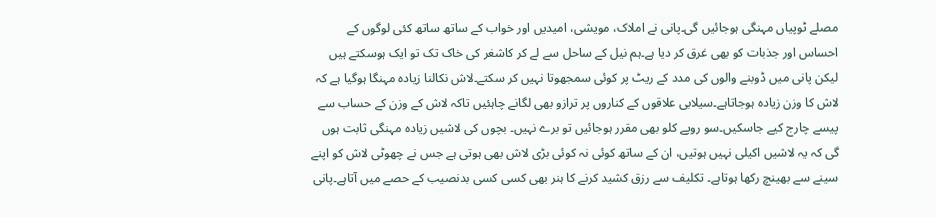مصلے ٹوپیاں مہنگی ہوجائیں گی۔پانی نے املاک، مویشی، امیدیں اور خواب کے ساتھ ساتھ کئی لوگوں کے احساس اور جذبات کو بھی غرق کر دیا ہے۔ہم نیل کے ساحل سے لے کر کاشغر کی خاک تک تو ایک ہوسکتے ہیں لیکن پانی میں ڈوبنے والوں کی مدد کے ریٹ پر کوئی سمجھوتا نہیں کر سکتے۔لاش نکالنا زیادہ مہنگا ہوگیا ہے کہ لاش کا وزن زیادہ ہوجاتاہے۔سیلابی علاقوں کے کناروں پر ترازو بھی لگانے چاہئیں تاکہ لاش کے وزن کے حساب سے پیسے چارج کیے جاسکیں۔سو روپے کلو بھی مقرر ہوجائیں تو برے نہیں۔ بچوں کی لاشیں زیادہ مہنگی ثابت ہوں گی کہ یہ لاشیں اکیلی نہیں ہوتیں، ان کے ساتھ کوئی نہ کوئی بڑی لاش بھی ہوتی ہے جس نے چھوٹی لاش کو اپنے سینے سے بھینچ رکھا ہوتاہے۔ تکلیف سے رزق کشید کرنے کا ہنر بھی کسی کسی بدنصیب کے حصے میں آتاہے۔پانی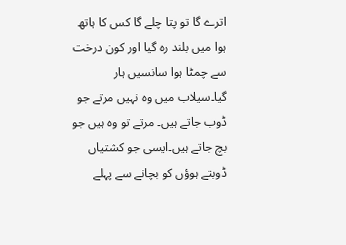اترے گا تو پتا چلے گا کس کا ہاتھ ہوا میں بلند رہ گیا اور کون درخت سے چمٹا ہوا سانسیں ہار گیا۔سیلاب میں وہ نہیں مرتے جو ڈوب جاتے ہیں۔ مرتے تو وہ ہیں جو بچ جاتے ہیں۔ایسی جو کشتیاں ڈوبتے ہوؤں کو بچانے سے پہلے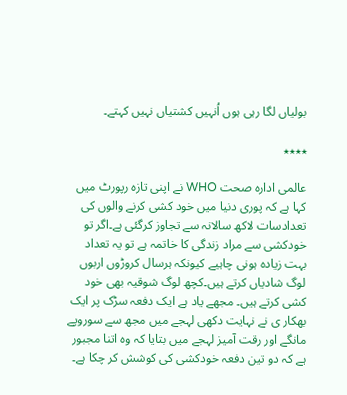بولیاں لگا رہی ہوں اُنہیں کشتیاں نہیں کہتے۔

٭٭٭٭

عالمی ادارہ صحت WHO نے اپنی تازہ رپورٹ میں کہا ہے کہ پوری دنیا میں خود کشی کرنے والوں کی تعدادسات لاکھ سالانہ سے تجاوز کرگئی ہے۔اگر تو خودکشی سے مراد زندگی کا خاتمہ ہے تو یہ تعداد بہت زیادہ ہونی چاہیے کیونکہ ہرسال کروڑوں اربوں لوگ شادیاں کرتے ہیں۔کچھ لوگ شوقیہ بھی خود کشی کرتے ہیں۔ مجھے یاد ہے ایک دفعہ سڑک پر ایک بھکار ی نے نہایت دکھی لہجے میں مجھ سے سوروپے مانگے اور رقت آمیز لہجے میں بتایا کہ وہ اتنا مجبور ہے کہ دو تین دفعہ خودکشی کی کوشش کر چکا ہے۔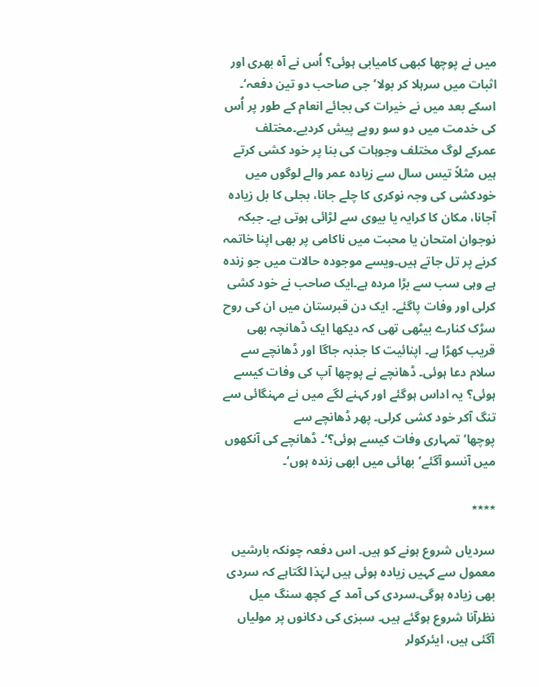میں نے پوچھا کبھی کامیابی ہوئی؟ اُس نے آہ بھری اور اثبات میں سرہلا کر بولا’جی صاحب دو تین دفعہ‘۔ اسکے بعد میں نے خیرات کی بجائے انعام کے طور پر اُس کی خدمت میں دو سو روپے پیش کردیے۔مختلف عمرکے لوگ مختلف وجوہات کی بنا پر خود کشی کرتے ہیں مثلاً تیس سال سے زیادہ عمر والے لوگوں میں خودکشی کی وجہ نوکری کا چلے جانا، بجلی کا بل زیادہ آجانا، مکان کا کرایہ یا بیوی سے لڑائی ہوتی ہے۔ جبکہ نوجوان امتحان یا محبت میں ناکامی پر بھی اپنا خاتمہ کرنے پر تل جاتے ہیں۔ویسے موجودہ حالات میں جو زندہ ہے وہی سب سے بڑا مردہ ہے۔ایک صاحب نے خود کشی کرلی اور وفات پاگئے۔ ایک دن قبرستان میں ان کی روح سڑک کنارے بیٹھی تھی کہ دیکھا ایک ڈھانچہ بھی قریب کھڑا ہے۔ اپنائیت کا جذبہ جاگا اور ڈھانچے سے سلام دعا ہوئی۔ ڈھانچے نے پوچھا آپ کی وفات کیسے ہوئی؟ یہ اداس ہوگئے اور کہنے لگے میں نے مہنگائی سے تنگ آکر خود کشی کرلی۔ پھر ڈھانچے سے پوچھا’تمہاری وفات کیسے ہوئی؟‘۔ ڈھانچے کی آنکھوں میں آنسو آگئے’بھائی میں ابھی زندہ ہوں‘۔

٭٭٭٭

سردیاں شروع ہونے کو ہیں۔ اس دفعہ چونکہ بارشیں معمول سے کہیں زیادہ ہوئی ہیں لہٰذا لگتاہے کہ سردی بھی زیادہ ہوگی۔سردی کی آمد کے کچھ سنگ میل نظرآنا شروع ہوگئے ہیں۔ سبزی کی دکانوں پر مولیاں آگئی ہیں، ایئرکولر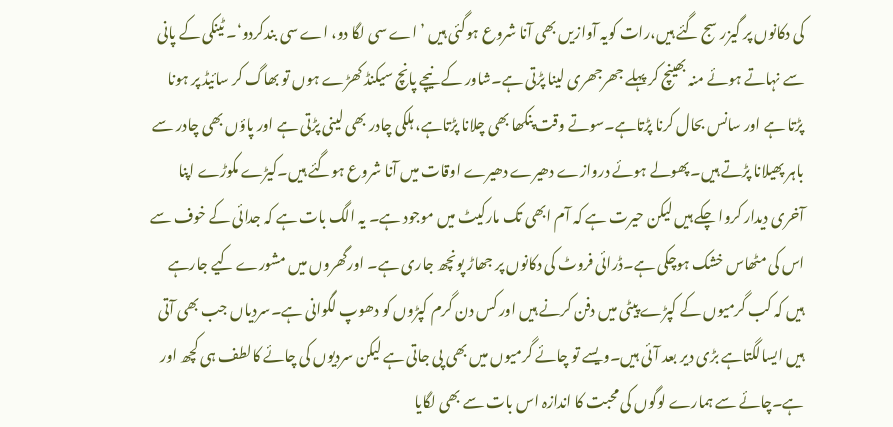کی دکانوں پر گیزر سج گئے ہیں،رات کویہ آوازیں بھی آنا شروع ہوگئی ہیں ’اے سی لگا دو، اے سی بندکردو‘۔ ٹینکی کے پانی سے نہاتے ہوئے منہ بھینچ کر پہلے جھرجھری لینا پڑتی ہے۔شاور کے نیچے پانچ سیکنڈ کھڑے ہوں تو بھاگ کر سائیڈ پر ہونا پڑتا ہے اور سانس بحال کرنا پڑتاہے۔سوتے وقت پنکھا بھی چلانا پڑتاہے، ہلکی چادر بھی لینی پڑتی ہے اور پاؤں بھی چادر سے باہر پھیلانا پڑتے ہیں۔پھولے ہوئے دروازے دھیرے دھیرے اوقات میں آنا شروع ہوگئے ہیں۔کیڑے مکوڑے اپنا آخری دیدار کروا چکے ہیں لیکن حیرت ہے کہ آم ابھی تک مارکیٹ میں موجود ہے۔ یہ الگ بات ہے کہ جدائی کے خوف سے اس کی مٹھاس خشک ہوچکی ہے۔ڈرائی فروٹ کی دکانوں پر جھاڑ پونچھ جاری ہے۔ اورگھروں میں مشورے کیے جارہے ہیں کہ کب گرمیوں کے کپڑے پیٹی میں دفن کرنے ہیں اور کس دن گرم کپڑوں کو دھوپ لگوانی ہے۔سردیاں جب بھی آتی ہیں ایسالگتاہے بڑی دیر بعد آئی ہیں۔ویسے تو چائے گرمیوں میں بھی پی جاتی ہے لیکن سردیوں کی چائے کالطف ہی کچھ اور ہے۔چائے سے ہمارے لوگوں کی محبت کا اندازہ اس بات سے بھی لگایا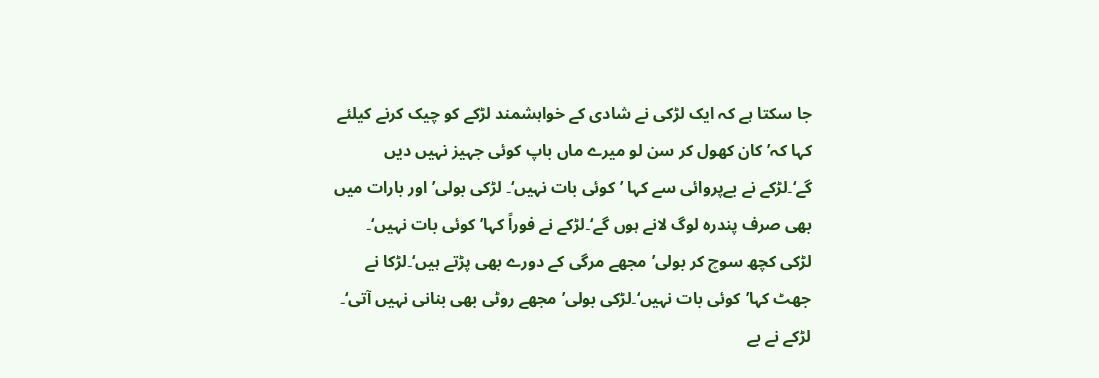جا سکتا ہے کہ ایک لڑکی نے شادی کے خواہشمند لڑکے کو چیک کرنے کیلئے کہا کہ’کان کھول کر سن لو میرے ماں باپ کوئی جہیز نہیں دیں گے‘۔لڑکے نے بےپروائی سے کہا ’کوئی بات نہیں‘۔ لڑکی بولی’اور بارات میں بھی صرف پندرہ لوگ لانے ہوں گے‘۔لڑکے نے فوراً کہا’کوئی بات نہیں‘۔ لڑکی کچھ سوچ کر بولی’مجھے مرگی کے دورے بھی پڑتے ہیں‘۔لڑکا نے جھٹ کہا’کوئی بات نہیں‘۔لڑکی بولی’مجھے روٹی بھی بنانی نہیں آتی‘۔ لڑکے نے بے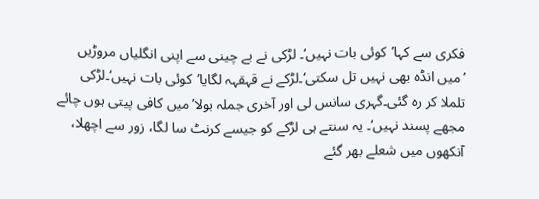فکری سے کہا’کوئی بات نہیں‘۔ لڑکی نے بے چینی سے اپنی انگلیاں مروڑیں ’میں انڈہ بھی نہیں تل سکتی‘۔لڑکے نے قہقہہ لگایا’کوئی بات نہیں‘۔لڑکی تلملا کر رہ گئی۔گہری سانس لی اور آخری جملہ بولا’میں کافی پیتی ہوں چائے مجھے پسند نہیں‘۔ یہ سنتے ہی لڑکے کو جیسے کرنٹ سا لگا، زور سے اچھلا، آنکھوں میں شعلے بھر گئے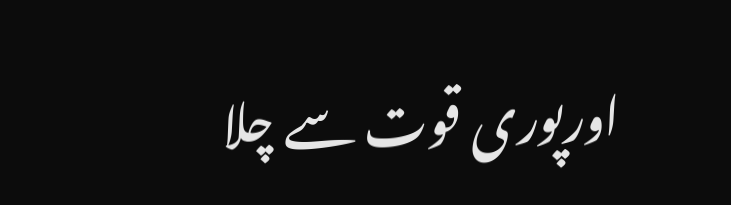اورپوری قوت سے چلا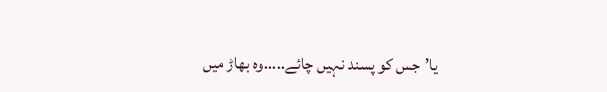یا’جس کو پسند نہیں چائے.....وہ بھاڑ میں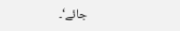جائے‘۔